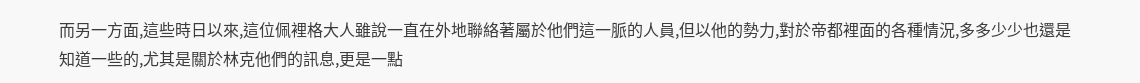而另一方面,這些時日以來,這位佩裡格大人雖說一直在外地聯絡著屬於他們這一脈的人員,但以他的勢力,對於帝都裡面的各種情況,多多少少也還是知道一些的,尤其是關於林克他們的訊息,更是一點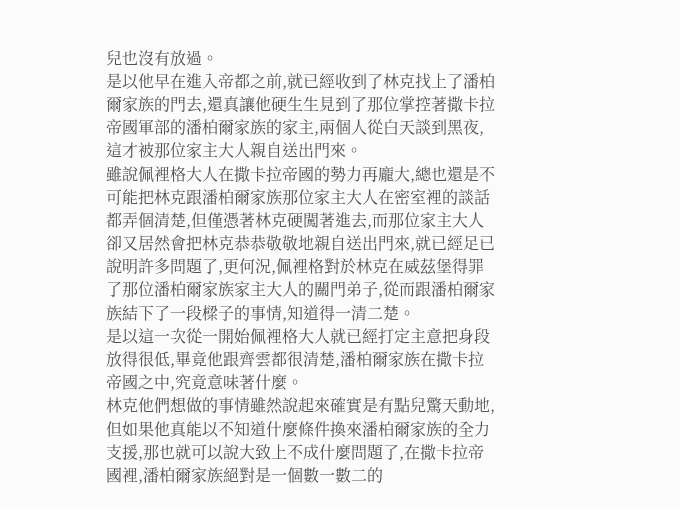兒也沒有放過。
是以他早在進入帝都之前,就已經收到了林克找上了潘柏爾家族的門去,還真讓他硬生生見到了那位掌控著撒卡拉帝國軍部的潘柏爾家族的家主,兩個人從白天談到黑夜,這才被那位家主大人親自送出門來。
雖說佩裡格大人在撒卡拉帝國的勢力再龐大,總也還是不可能把林克跟潘柏爾家族那位家主大人在密室裡的談話都弄個清楚,但僅憑著林克硬闖著進去,而那位家主大人卻又居然會把林克恭恭敬敬地親自送出門來,就已經足已說明許多問題了,更何況,佩裡格對於林克在威茲堡得罪了那位潘柏爾家族家主大人的關門弟子,從而跟潘柏爾家族結下了一段樑子的事情,知道得一清二楚。
是以這一次從一開始佩裡格大人就已經打定主意把身段放得很低,畢竟他跟齊雲都很清楚,潘柏爾家族在撒卡拉帝國之中,究竟意味著什麼。
林克他們想做的事情雖然說起來確實是有點兒驚天動地,但如果他真能以不知道什麼條件換來潘柏爾家族的全力支援,那也就可以說大致上不成什麼問題了,在撒卡拉帝國裡,潘柏爾家族絕對是一個數一數二的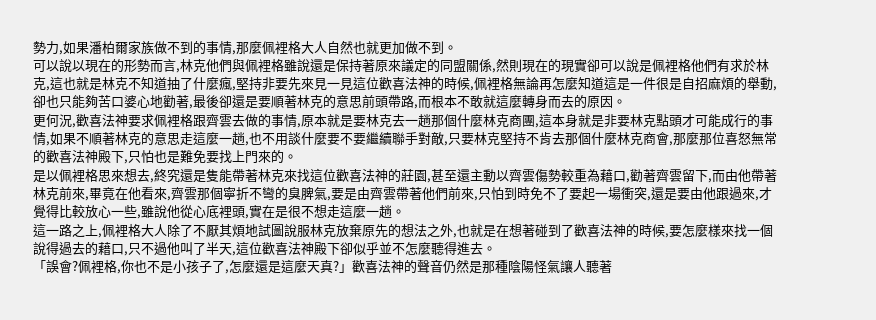勢力,如果潘柏爾家族做不到的事情,那麼佩裡格大人自然也就更加做不到。
可以說以現在的形勢而言,林克他們與佩裡格雖說還是保持著原來議定的同盟關係,然則現在的現實卻可以說是佩裡格他們有求於林克,這也就是林克不知道抽了什麼瘋,堅持非要先來見一見這位歡喜法神的時候,佩裡格無論再怎麼知道這是一件很是自招麻煩的舉動,卻也只能夠苦口婆心地勸著,最後卻還是要順著林克的意思前頭帶路,而根本不敢就這麼轉身而去的原因。
更何況,歡喜法神要求佩裡格跟齊雲去做的事情,原本就是要林克去一趟那個什麼林克商團,這本身就是非要林克點頭才可能成行的事情,如果不順著林克的意思走這麼一趟,也不用談什麼要不要繼續聯手對敵,只要林克堅持不肯去那個什麼林克商會,那麼那位喜怒無常的歡喜法神殿下,只怕也是難免要找上門來的。
是以佩裡格思來想去,終究還是隻能帶著林克來找這位歡喜法神的莊園,甚至還主動以齊雲傷勢較重為藉口,勸著齊雲留下,而由他帶著林克前來,畢竟在他看來,齊雲那個寧折不彎的臭脾氣,要是由齊雲帶著他們前來,只怕到時免不了要起一場衝突,還是要由他跟過來,才覺得比較放心一些,雖說他從心底裡頭,實在是很不想走這麼一趟。
這一路之上,佩裡格大人除了不厭其煩地試圖說服林克放棄原先的想法之外,也就是在想著碰到了歡喜法神的時候,要怎麼樣來找一個說得過去的藉口,只不過他叫了半天,這位歡喜法神殿下卻似乎並不怎麼聽得進去。
「誤會?佩裡格,你也不是小孩子了,怎麼還是這麼天真?」歡喜法神的聲音仍然是那種陰陽怪氣讓人聽著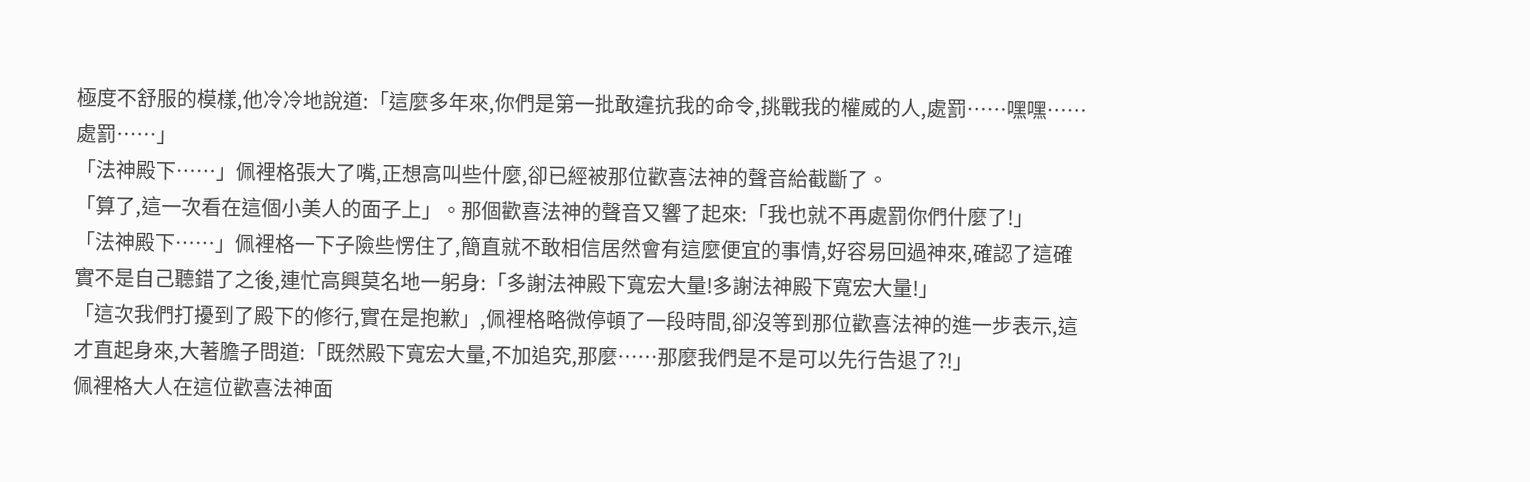極度不舒服的模樣,他冷冷地說道:「這麼多年來,你們是第一批敢違抗我的命令,挑戰我的權威的人,處罰……嘿嘿……處罰……」
「法神殿下……」佩裡格張大了嘴,正想高叫些什麼,卻已經被那位歡喜法神的聲音給截斷了。
「算了,這一次看在這個小美人的面子上」。那個歡喜法神的聲音又響了起來:「我也就不再處罰你們什麼了!」
「法神殿下……」佩裡格一下子險些愣住了,簡直就不敢相信居然會有這麼便宜的事情,好容易回過神來,確認了這確實不是自己聽錯了之後,連忙高興莫名地一躬身:「多謝法神殿下寬宏大量!多謝法神殿下寬宏大量!」
「這次我們打擾到了殿下的修行,實在是抱歉」,佩裡格略微停頓了一段時間,卻沒等到那位歡喜法神的進一步表示,這才直起身來,大著膽子問道:「既然殿下寬宏大量,不加追究,那麼……那麼我們是不是可以先行告退了?!」
佩裡格大人在這位歡喜法神面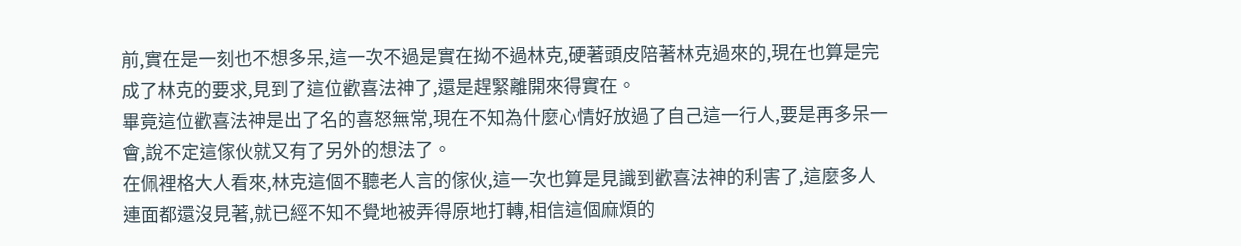前,實在是一刻也不想多呆,這一次不過是實在拗不過林克,硬著頭皮陪著林克過來的,現在也算是完成了林克的要求,見到了這位歡喜法神了,還是趕緊離開來得實在。
畢竟這位歡喜法神是出了名的喜怒無常,現在不知為什麼心情好放過了自己這一行人,要是再多呆一會,說不定這傢伙就又有了另外的想法了。
在佩裡格大人看來,林克這個不聽老人言的傢伙,這一次也算是見識到歡喜法神的利害了,這麼多人連面都還沒見著,就已經不知不覺地被弄得原地打轉,相信這個麻煩的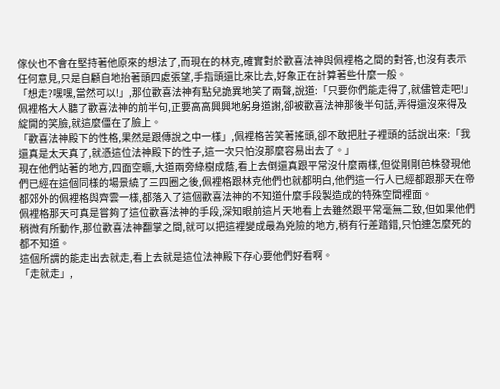傢伙也不會在堅持著他原來的想法了,而現在的林克,確實對於歡喜法神與佩裡格之間的對答,也沒有表示任何意見,只是自顧自地抬著頭四處張望,手指頭還比來比去,好象正在計算著些什麼一般。
「想走?嘿嘿,當然可以!」,那位歡喜法神有點兒詭異地笑了兩聲,說道:「只要你們能走得了,就儘管走吧!」
佩裡格大人聽了歡喜法神的前半句,正要高高興興地躬身道謝,卻被歡喜法神那後半句話,弄得還沒來得及綻開的笑臉,就這麼僵在了臉上。
「歡喜法神殿下的性格,果然是跟傳說之中一樣」,佩裡格苦笑著搖頭,卻不敢把肚子裡頭的話說出來:「我還真是太天真了,就憑這位法神殿下的性子,這一次只怕沒那麼容易出去了。」
現在他們站著的地方,四面空曠,大道兩旁綠樹成蔭,看上去倒還真跟平常沒什麼兩樣,但從剛剛芭株發現他們已經在這個同樣的場景繞了三四圈之後,佩裡格跟林克他們也就都明白,他們這一行人已經都跟那天在帝都郊外的佩裡格與齊雲一樣,都落入了這個歡喜法神的不知道什麼手段製造成的特殊空間裡面。
佩裡格那天可真是嘗夠了這位歡喜法神的手段,深知眼前這片天地看上去雖然跟平常毫無二致,但如果他們稍微有所動作,那位歡喜法神翻掌之間,就可以把這裡變成最為兇險的地方,稍有行差踏錯,只怕連怎麼死的都不知道。
這個所謂的能走出去就走,看上去就是這位法神殿下存心要他們好看啊。
「走就走」,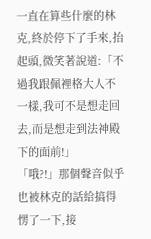一直在算些什麼的林克,終於停下了手來,抬起頭,微笑著說道:「不過我跟佩裡格大人不一樣,我可不是想走回去,而是想走到法神殿下的面前!」
「哦?!」那個聲音似乎也被林克的話給搞得愣了一下,接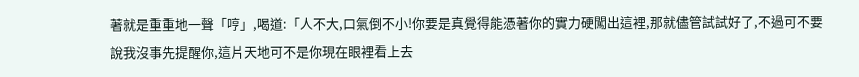著就是重重地一聲「哼」,喝道:「人不大,口氣倒不小!你要是真覺得能憑著你的實力硬闖出這裡,那就儘管試試好了,不過可不要說我沒事先提醒你,這片天地可不是你現在眼裡看上去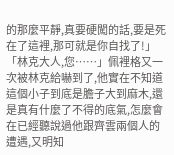的那麼平靜,真要硬闖的話,要是死在了這裡,那可就是你自找了!」
「林克大人,您……」佩裡格又一次被林克給嚇到了,他實在不知道這個小子到底是膽子大到麻木,還是真有什麼了不得的底氣,怎麼會在已經聽說過他跟齊雲兩個人的遭遇,又明知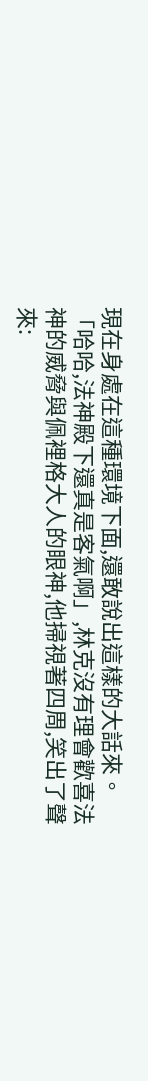現在身處在這種環境下面,還敢說出這樣的大話來。
「哈哈,法神殿下還真是客氣啊」,林克沒有理會歡喜法神的威脅與佩裡格大人的眼神,他掃視著四周,笑出了聲來: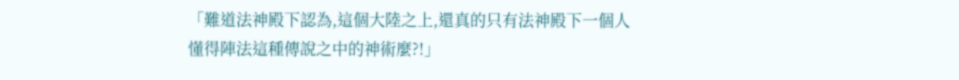「難道法神殿下認為,這個大陸之上,還真的只有法神殿下一個人懂得陣法這種傳說之中的神術麼?!」